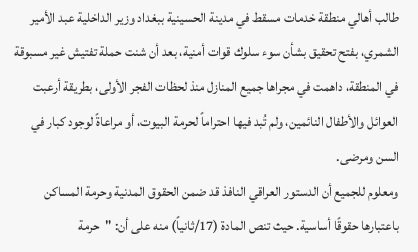طالب أهالي منطقة خدمات مسقط في مدينة الحسينية ببغداد وزير الداخلية عبد الأمير الشمري، بفتح تحقيق بشأن سوء سلوك قوات أمنية، بعد أن شنت حملة تفتيش غير مسبوقة في المنطقة، داهمت في مجراها جميع المنازل منذ لحظات الفجر الأولى، بطريقة أرعبت العوائل والأطفال النائمين، ولم تُبد فيها احتراماً لحرمة البيوت، أو مراعاةً لوجود كبار في السن ومرضى.
ومعلوم للجميع أن الدستور العراقي النافذ قد ضمن الحقوق المدنية وحرمة المساكن باعتبارها حقوقًا أساسية. حيث تنص المادة (17/ثانياً) منه على أن: "حرمة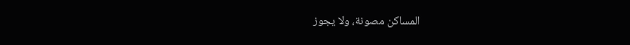المساكن مصونة، ولا يجوز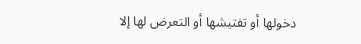دخولها أو تفتيشها أو التعرض لها إلا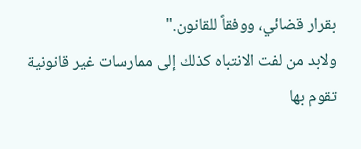بقرار قضائي، ووفقاً للقانون."
ولابد من لفت الانتباه كذلك إلى ممارسات غير قانونية تقوم بها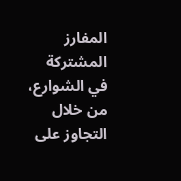المفارز المشتركة في الشوارع، من خلال التجاوز على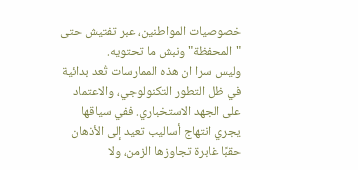خصوصيات المواطنين، عبر تفتيش حتى "المحفظة" ونبش ما تحتويه.
وليس سرا ان هذه الممارسات تُعد بدائية في ظل التطور التكنولوجي، والاعتماد على الجهد الاستخباري. ففي سياقها يجري انتهاج أساليب تعيد إلى الأذهان حقبًا غابرة تجاوزها الزمن، ولا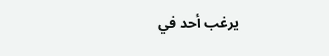يرغب أحد في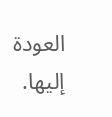العودة إليها.